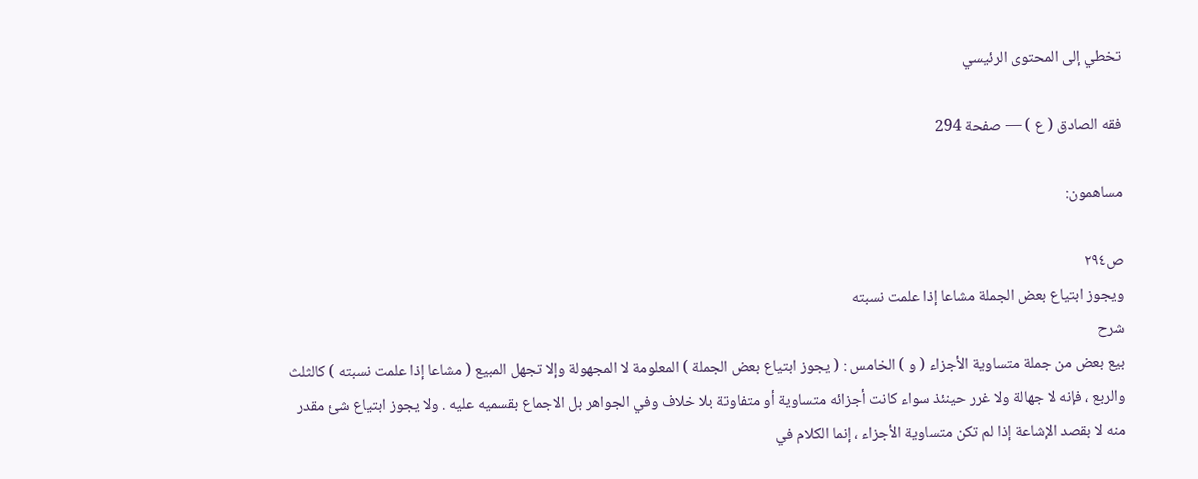تخطي إلى المحتوى الرئيسي

فقه الصادق ( ع ) — صفحة 294

مساهمون:

ص٢٩٤
ويجوز ابتياع بعض الجملة مشاعا إذا علمت نسبته
شرح
بيع بعض من جملة متساوية الأجزاء ( و ) الخامس : ( يجوز ابتياع بعض الجملة ) المعلومة لا المجهولة وإلا تجهل المبيع ( مشاعا إذا علمت نسبته ) كالثلث والربع ، فإنه لا جهالة ولا غرر حينئذ سواء كانت أجزائه متساوية أو متفاوتة بلا خلاف وفي الجواهر بل الاجماع بقسميه عليه . ولا يجوز ابتياع شئ مقدر منه لا بقصد الإشاعة إذا لم تكن متساوية الأجزاء ، إنما الكلام في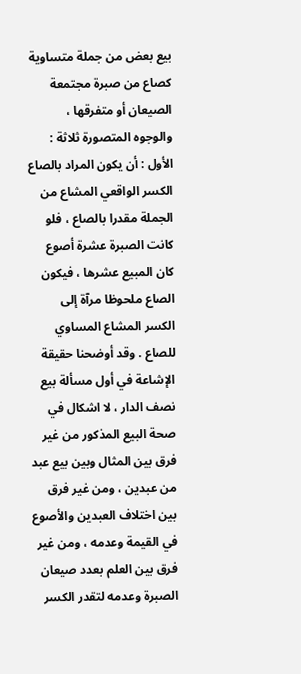بيع بعض من جملة متساوية كصاع من صبرة مجتمعة الصيعان أو متفرقها ، والوجوه المتصورة ثلاثة : الأول : أن يكون المراد بالصاع الكسر الواقعي المشاع من الجملة مقدرا بالصاع ، فلو كانت الصبرة عشرة أصوع كان المبيع عشرها ، فيكون الصاع ملحوظا مرآة إلى الكسر المشاع المساوي للصاع . وقد أوضحنا حقيقة الإشاعة في أول مسألة بيع نصف الدار ، لا اشكال في صحة البيع المذكور من غير فرق بين المثال وبين بيع عبد من عبدين ، ومن غير فرق بين اختلاف العبدين والأصوع في القيمة وعدمه ، ومن غير فرق بين العلم بعدد صيعان الصبرة وعدمه لتقدر الكسر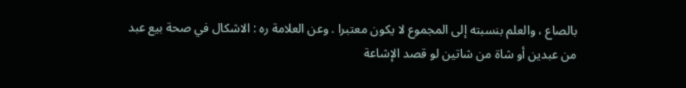بالصاع ، والعلم بنسبته إلى المجموع لا يكون معتبرا . وعن العلامة ره : الاشكال في صحة بيع عبد من عبدين أو شاة من شاتين لو قصد الإشاعة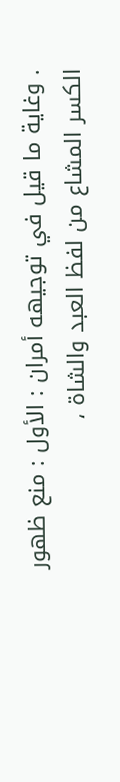. وغاية ما قيل في توجيهه أمران : الأول : منع ظهور الكسر المشاع من لفظ العبد والشاة ،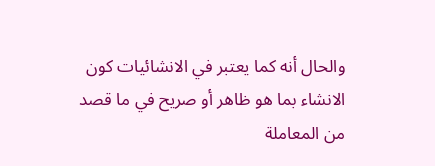والحال أنه كما يعتبر في الانشائيات كون الانشاء بما هو ظاهر أو صريح في ما قصد من المعاملة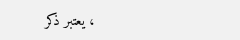، يعتبر ذكر